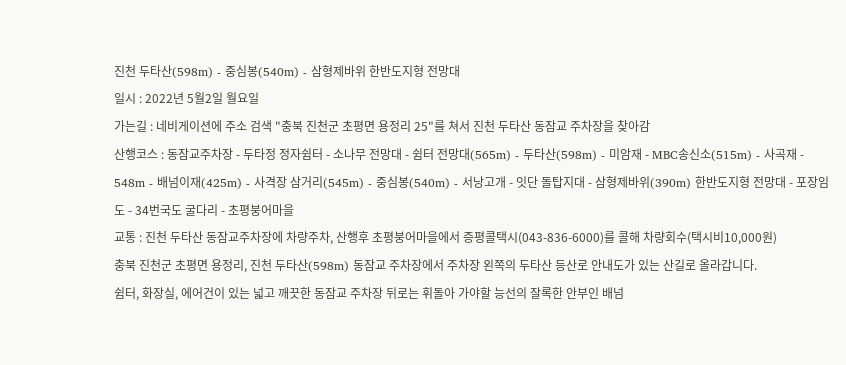진천 두타산(598m) - 중심봉(540m) - 삼형제바위 한반도지형 전망대
일시 : 2022년 5월2일 월요일
가는길 : 네비게이션에 주소 검색 "충북 진천군 초평면 용정리 25"를 쳐서 진천 두타산 동잠교 주차장을 찾아감
산행코스 : 동잠교주차장 - 두타정 정자쉼터 - 소나무 전망대 - 쉼터 전망대(565m) - 두타산(598m) - 미암재 - MBC송신소(515m) - 사곡재 - 548m - 배넘이재(425m) - 사격장 삼거리(545m) - 중심봉(540m) - 서낭고개 - 잇단 돌탑지대 - 삼형제바위(390m) 한반도지형 전망대 - 포장임도 - 34번국도 굴다리 - 초평붕어마을
교통 : 진천 두타산 동잠교주차장에 차량주차, 산행후 초평붕어마을에서 증평콜택시(043-836-6000)를 콜해 차량회수(택시비10,000원)
충북 진천군 초평면 용정리, 진천 두타산(598m) 동잠교 주차장에서 주차장 왼쪽의 두타산 등산로 안내도가 있는 산길로 올라갑니다.
쉼터, 화장실, 에어건이 있는 넓고 깨끗한 동잠교 주차장 뒤로는 휘돌아 가야할 능선의 잘록한 안부인 배넘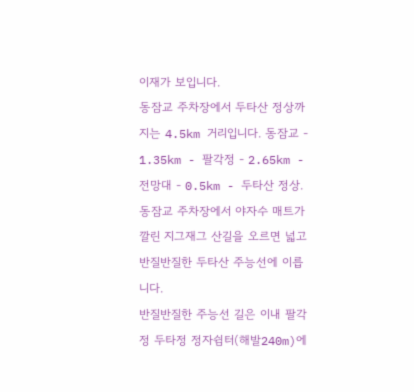이재가 보입니다.
동잠교 주차장에서 두타산 정상까지는 4.5km 거리입니다. 동잠교 - 1.35km - 팔각정 - 2.65km - 전망대 - 0.5km - 두타산 정상.
동잠교 주차장에서 야자수 매트가 깔린 지그재그 산길을 오르면 넓고 반질반질한 두타산 주능선에 이릅니다.
반질반질한 주능선 길은 이내 팔각정 두타정 정자쉼터(해발240m)에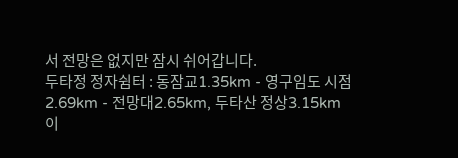서 전망은 없지만 잠시 쉬어갑니다.
두타정 정자쉼터 : 동잠교1.35km - 영구임도 시점2.69km - 전망대2.65km, 두타산 정상3.15km
이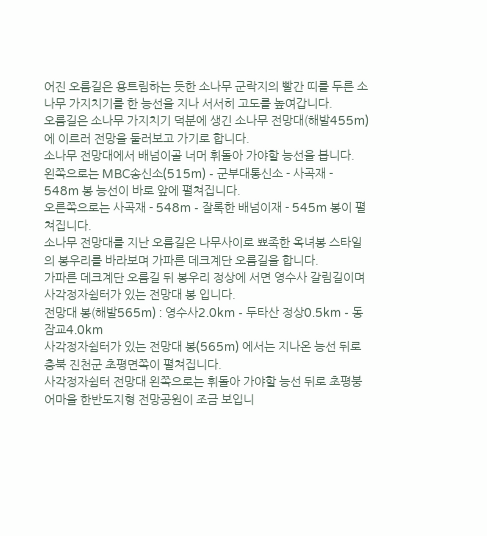어진 오름길은 용트림하는 듯한 소나무 군락지의 빨간 띠를 두른 소나무 가지치기를 한 능선을 지나 서서히 고도를 높여갑니다.
오름길은 소나무 가지치기 덕분에 생긴 소나무 전망대(해발455m)에 이르러 전망을 둘러보고 가기로 합니다.
소나무 전망대에서 배넘이골 너머 휘돌아 가야할 능선을 봅니다.
왼쪽으로는 MBC송신소(515m) - 군부대통신소 - 사곡재 - 548m 봉 능선이 바로 앞에 펼쳐집니다.
오른쪽으로는 사곡재 - 548m - 잘록한 배넘이재 - 545m 봉이 펼쳐집니다.
소나무 전망대를 지난 오름길은 나무사이로 뾰족한 옥녀봉 스타일의 봉우리를 바라보며 가파른 데크계단 오름길을 합니다.
가파른 데크계단 오름길 뒤 봉우리 정상에 서면 영수사 갈림길이며 사각정자쉼터가 있는 전망대 봉 입니다.
전망대 봉(해발565m) : 영수사2.0km - 두타산 정상0.5km - 동잠교4.0km
사각정자쉼터가 있는 전망대 봉(565m) 에서는 지나온 능선 뒤로 충북 진천군 초평면쪽이 펼쳐집니다.
사각정자쉼터 전망대 왼쪽으로는 휘돌아 가야할 능선 뒤로 초평붕어마을 한반도지형 전망공원이 조금 보입니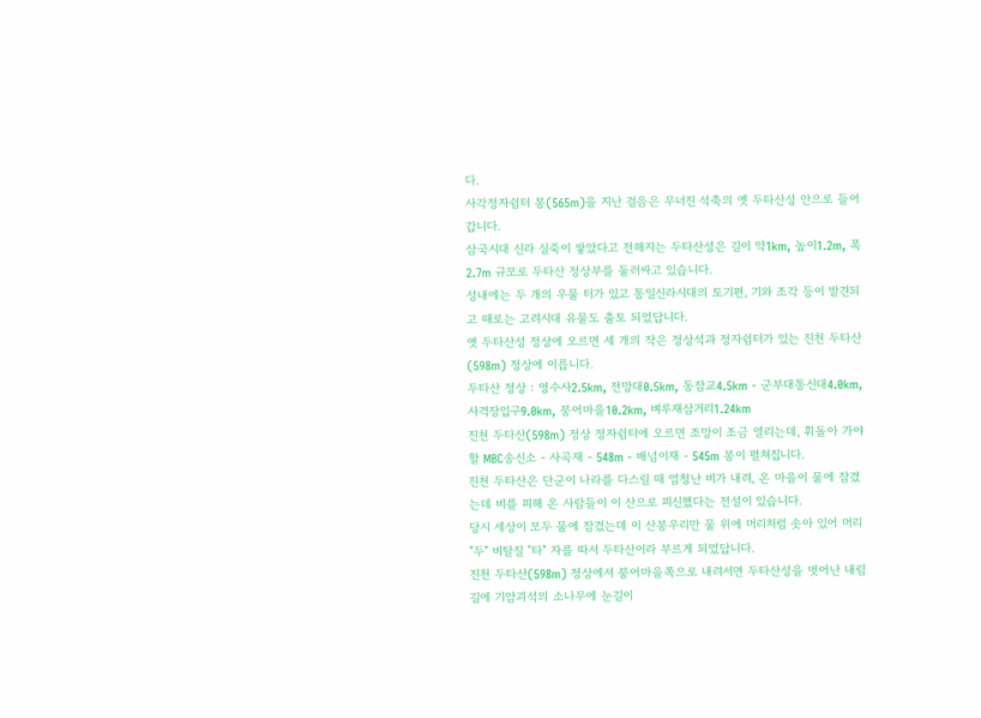다.
사각정자쉼터 봉(565m)을 지난 걸음은 무너진 석축의 옛 두타산성 안으로 들어갑니다.
삼국시대 신라 실죽이 쌓았다고 전해지는 두타산성은 길이 약1km, 높이1.2m, 폭2.7m 규모로 두타산 정상부를 둘러싸고 있습니다.
성내에는 두 개의 우물 터가 있고 통일신라시대의 토기편, 기와 조각 등이 발견되고 때로는 고려시대 유물도 출토 되었답니다.
옛 두타산성 정상에 오르면 세 개의 작은 정상석과 정자쉼터가 있는 진천 두타산(598m) 정상에 이릅니다.
두타산 정상 : 영수사2.5km, 전망대0.5km, 동잠교4.5km - 군부대통신대4.0km, 사격장입구9.0km, 붕어마을10.2km, 벼루재삼거리1.24km
진천 두타산(598m) 정상 정자쉼터에 오르면 조망이 조금 열리는데, 휘돌아 가야할 MBC송신소 - 사곡재 - 548m - 배넘이재 - 545m 봉이 펼쳐집니다.
진천 두타산은 단군이 나라를 다스릴 때 엄청난 비가 내려, 온 마을이 물에 잠겼는데 비를 피해 온 사람들이 이 산으로 피신했다는 전설이 있습니다.
당시 세상이 모두 물에 잠겼는데 이 산봉우리만 물 위에 머리처럼 솟아 있어 머리 "두" 비탈질 "타" 자를 따서 두타산이라 부르게 되었답니다.
진천 두타산(598m) 정상에서 붕어마을쪽으로 내려서면 두타산성을 벗어난 내림길에 기암괴석의 소나무에 눈길이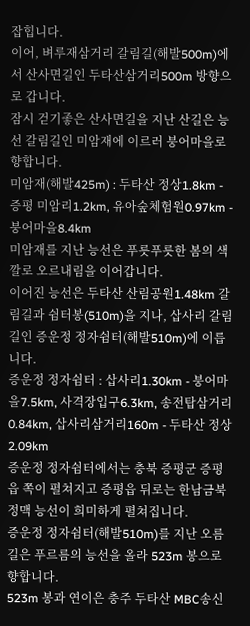잡힙니다.
이어, 벼루재삼거리 갈림길(해발500m)에서 산사면길인 두타산삼거리500m 방향으로 갑니다.
잠시 걷기좋은 산사면길을 지난 산길은 능선 갈림길인 미암재에 이르러 붕어마을로 향합니다.
미암재(해발425m) : 두타산 정상1.8km - 증평 미암리1.2km, 유아숲체험원0.97km - 붕어마을8.4km
미암재를 지난 능선은 푸릇푸릇한 봄의 색깔로 오르내림을 이어갑니다.
이어진 능선은 두타산 산림공원1.48km 갈림길과 쉼터봉(510m)을 지나, 삽사리 갈림길인 증운정 정자쉼터(해발510m)에 이릅니다.
증운정 정자쉼터 : 삽사리1.30km - 붕어마을7.5km, 사격장입구6.3km, 송전탑삼거리0.84km, 삽사리삼거리160m - 두타산 정상2.09km
증운정 정자쉼터에서는 충북 증평군 증평읍 쪽이 펼쳐지고 증평읍 뒤로는 한남금북정맥 능선이 희미하게 펼쳐집니다.
증운정 정자쉼터(해발510m)를 지난 오름길은 푸르름의 능선을 올라 523m 봉으로 향합니다.
523m 봉과 연이은 충주 두타산 MBC송신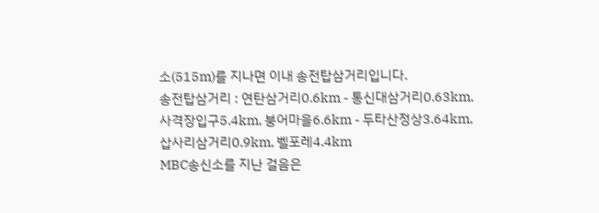소(515m)를 지나면 이내 송전탑삼거리입니다.
송전탑삼거리 : 연탄삼거리0.6km - 통신대삼거리0.63km, 사격장입구5.4km, 붕어마을6.6km - 두타산정상3.64km, 삽사리삼거리0.9km, 벨포레4.4km
MBC송신소를 지난 걸음은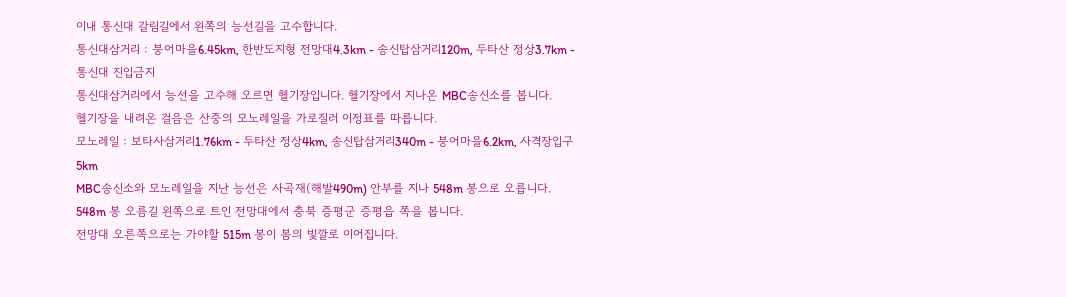이내 통신대 갈림길에서 왼쪽의 능선길을 고수합니다.
통신대삼거리 : 붕어마을6.45km, 한반도지형 전망대4.3km - 송신탑삼거리120m, 두타산 정상3.7km - 통신대 진입금지
통신대삼거리에서 능선을 고수해 오르면 헬기장입니다. 헬기장에서 지나온 MBC송신소를 봅니다.
헬기장을 내려온 걸음은 산중의 모노레일을 가로질러 이정표를 따릅니다.
모노레일 : 보타사삼거리1.76km - 두타산 정상4km, 송신탑삼거리340m - 붕어마을6.2km, 사격장입구5km
MBC송신소와 모노레일을 지난 능선은 사곡재(해발490m) 안부를 지나 548m 봉으로 오릅니다.
548m 봉 오름길 왼쪽으로 트인 전망대에서 충북 증평군 증평읍 쪽을 봅니다.
전망대 오른쪽으로는 가야할 515m 봉이 봄의 빛깔로 이어집니다.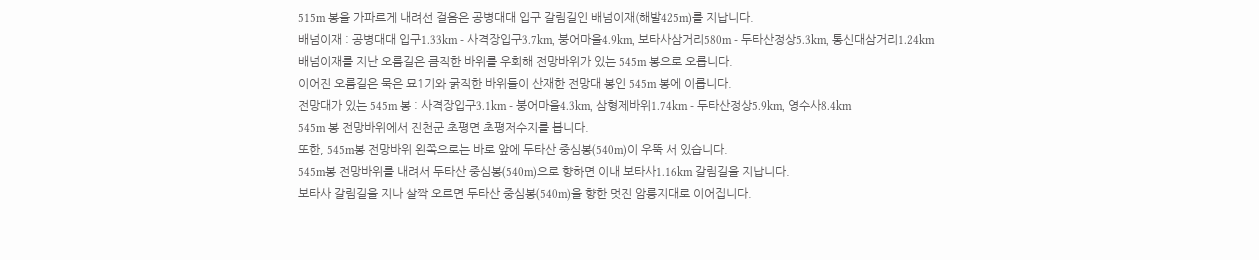515m 봉을 가파르게 내려선 걸음은 공병대대 입구 갈림길인 배넘이재(해발425m)를 지납니다.
배넘이재 : 공병대대 입구1.33km - 사격장입구3.7km, 붕어마을4.9km, 보타사삼거리580m - 두타산정상5.3km, 통신대삼거리1.24km
배넘이재를 지난 오름길은 큼직한 바위를 우회해 전망바위가 있는 545m 봉으로 오릅니다.
이어진 오름길은 묵은 묘1기와 굵직한 바위들이 산재한 전망대 봉인 545m 봉에 이릅니다.
전망대가 있는 545m 봉 : 사격장입구3.1km - 붕어마을4.3km, 삼형제바위1.74km - 두타산정상5.9km, 영수사8.4km
545m 봉 전망바위에서 진천군 초평면 초평저수지를 봅니다.
또한, 545m봉 전망바위 왼쪽으로는 바로 앞에 두타산 중심봉(540m)이 우뚝 서 있습니다.
545m봉 전망바위를 내려서 두타산 중심봉(540m)으로 향하면 이내 보타사1.16km 갈림길을 지납니다.
보타사 갈림길을 지나 살짝 오르면 두타산 중심봉(540m)을 향한 멋진 암릉지대로 이어집니다.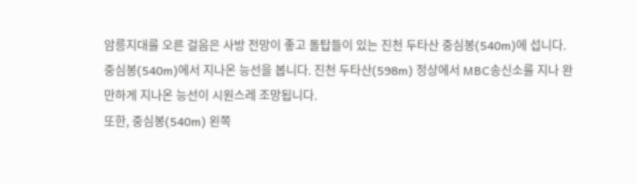암릉지대를 오른 걸음은 사방 전망이 좋고 돌탑들이 있는 진천 두타산 중심봉(540m)에 섭니다.
중심봉(540m)에서 지나온 능선을 봅니다. 진천 두타산(598m) 정상에서 MBC송신소를 지나 완만하게 지나온 능선이 시원스레 조망됩니다.
또한, 중심봉(540m) 왼쪽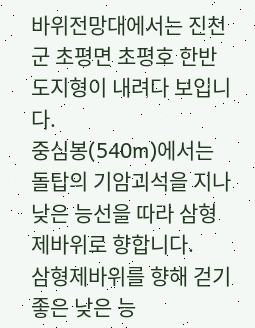바위전망대에서는 진천군 초평면 초평호 한반도지형이 내려다 보입니다.
중심봉(540m)에서는 돌탑의 기암괴석을 지나 낮은 능선을 따라 삼형제바위로 향합니다.
삼형제바위를 향해 걷기좋은 낮은 능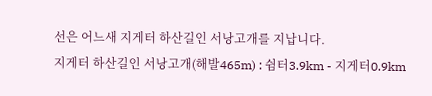선은 어느새 지게터 하산길인 서낭고개를 지납니다.
지게터 하산길인 서낭고개(해발465m) : 쉼터3.9km - 지게터0.9km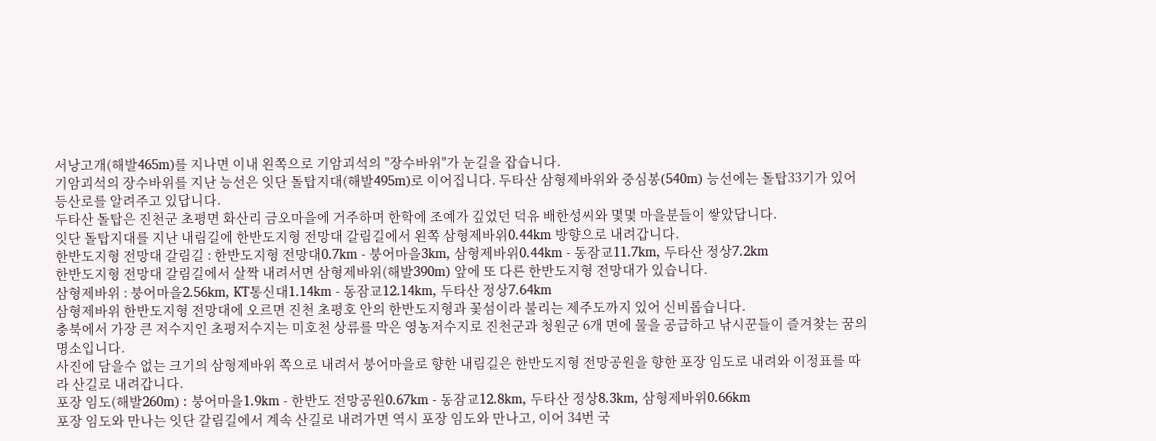서낭고개(해발465m)를 지나면 이내 왼쪽으로 기암괴석의 "장수바위"가 눈길을 잡습니다.
기암괴석의 장수바위를 지난 능선은 잇단 돌탑지대(해발495m)로 이어집니다. 두타산 삼형제바위와 중심봉(540m) 능선에는 돌탑33기가 있어 등산로를 알려주고 있답니다.
두타산 돌탑은 진천군 초평면 화산리 금오마을에 거주하며 한학에 조예가 깊었던 덕유 배한성씨와 몇몇 마을분들이 쌓았답니다.
잇단 돌탑지대를 지난 내림길에 한반도지형 전망대 갈림길에서 왼쪽 삼형제바위0.44km 방향으로 내려갑니다.
한반도지형 전망대 갈림길 : 한반도지형 전망대0.7km - 붕어마을3km, 삼형제바위0.44km - 동잠교11.7km, 두타산 정상7.2km
한반도지형 전망대 갈림길에서 살짝 내려서면 삼형제바위(해발390m) 앞에 또 다른 한반도지형 전망대가 있습니다.
삼형제바위 : 붕어마을2.56km, KT통신대1.14km - 동잠교12.14km, 두타산 정상7.64km
삼형제바위 한반도지형 전망대에 오르면 진천 초평호 안의 한반도지형과 꽃섬이라 불리는 제주도까지 있어 신비롭습니다.
충북에서 가장 큰 저수지인 초평저수지는 미호천 상류를 막은 영농저수지로 진천군과 청원군 6개 면에 물을 공급하고 낚시꾼들이 즐겨찾는 꿈의 명소입니다.
사진에 담을수 없는 크기의 삼형제바위 쪽으로 내려서 붕어마을로 향한 내림길은 한반도지형 전망공원을 향한 포장 임도로 내려와 이정표를 따라 산길로 내려갑니다.
포장 임도(해발260m) : 붕어마을1.9km - 한반도 전망공원0.67km - 동잠교12.8km, 두타산 정상8.3km, 삼형제바위0.66km
포장 임도와 만나는 잇단 갈림길에서 계속 산길로 내려가면 역시 포장 임도와 만나고, 이어 34번 국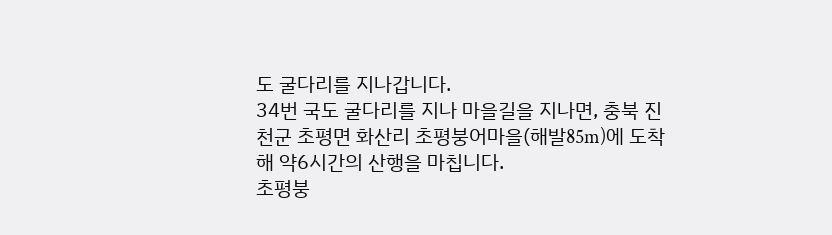도 굴다리를 지나갑니다.
34번 국도 굴다리를 지나 마을길을 지나면, 충북 진천군 초평면 화산리 초평붕어마을(해발85m)에 도착해 약6시간의 산행을 마칩니다.
초평붕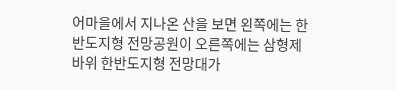어마을에서 지나온 산을 보면 왼쪽에는 한반도지형 전망공원이 오른쪽에는 삼형제바위 한반도지형 전망대가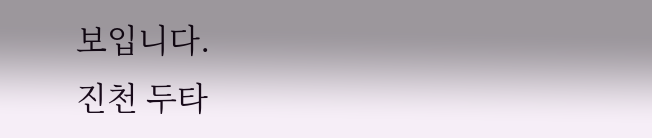보입니다.
진천 두타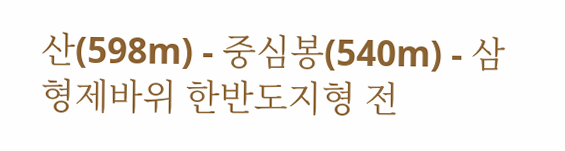산(598m) - 중심봉(540m) - 삼형제바위 한반도지형 전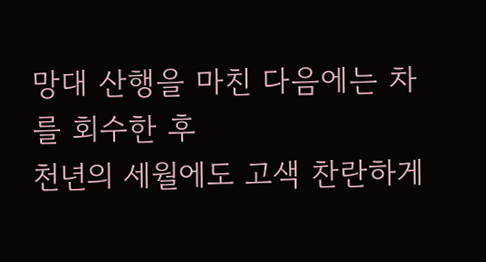망대 산행을 마친 다음에는 차를 회수한 후
천년의 세월에도 고색 찬란하게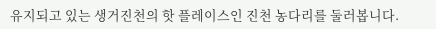유지되고 있는 생거진천의 핫 플레이스인 진천 농다리를 둘러봅니다.